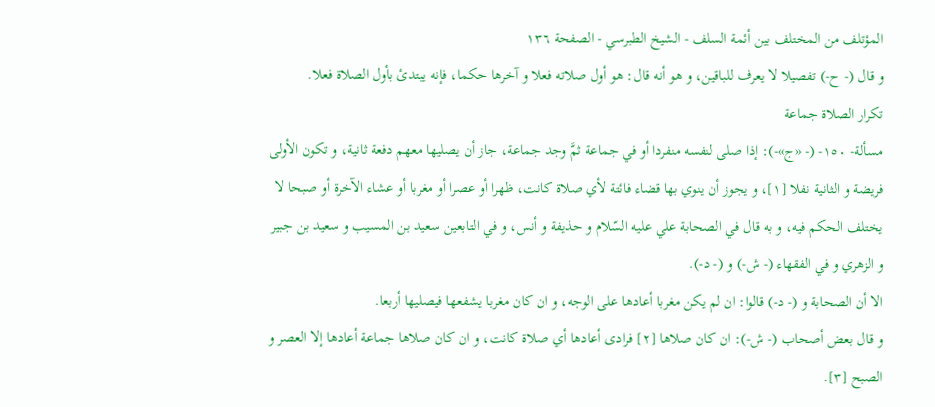المؤتلف من المختلف بين أئمة السلف - الشيخ الطبرسي - الصفحة ١٣٦
و قال (- ح-) تفصيلا لا يعرف للباقين، و هو أنه قال: هو أول صلاته فعلا و آخرها حكما، فإنه يبتدئ بأول الصلاة فعلا.
تكرار الصلاة جماعة
مسألة- ١٥٠- (- «ج»-): إذا صلى لنفسه منفردا أو في جماعة ثمَّ وجد جماعة، جاز أن يصليها معهم دفعة ثانية، و تكون الأولى فريضة و الثانية نفلا [١]، و يجوز أن ينوي بها قضاء فائتة لأي صلاة كانت، ظهرا أو عصرا أو مغربا أو عشاء الآخرة أو صبحا لا يختلف الحكم فيه، و به قال في الصحابة علي عليه السّلام و حذيفة و أنس، و في التابعين سعيد بن المسيب و سعيد بن جبير و الزهري و في الفقهاء (- ش-) و (- د-).
الا أن الصحابة و (- د-) قالوا: ان لم يكن مغربا أعادها على الوجه، و ان كان مغربا يشفعها فيصليها أربعا.
و قال بعض أصحاب (- ش-): ان كان صلاها [٢] فرادى أعادها أي صلاة كانت، و ان كان صلاها جماعة أعادها إلا العصر و الصبح [٣].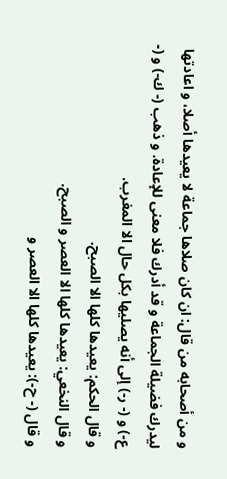و من أصحابه من قال: ان كان صلاها جماعة لا يعيدها أصلا، و اعادتها ليدرك فضيلة الجماعة و قد أدرك فلا معنى للإعادة. و ذهب (- ك-) و (- ع-) و (- ر-) إلى أنه يصليها بكل حال الا المغرب.
و قال الحكم: يعيدها كلها الا الصبح.
و قال النخعي: يعيدها كلها الا العصر و الصبح.
و قال (- ح-): يعيدها كلها الا العصر و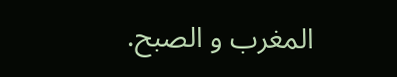المغرب و الصبح.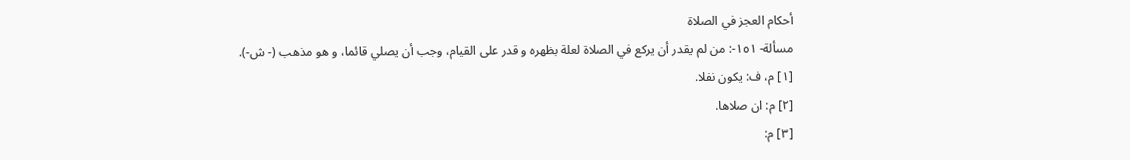أحكام العجز في الصلاة
مسألة- ١٥١-: من لم يقدر أن يركع في الصلاة لعلة بظهره و قدر على القيام، وجب أن يصلي قائما، و هو مذهب (- ش-).
[١] م، ف: يكون نفلا.
[٢] م: ان صلاها.
[٣] م: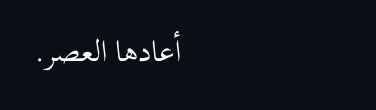أعادها العصر.